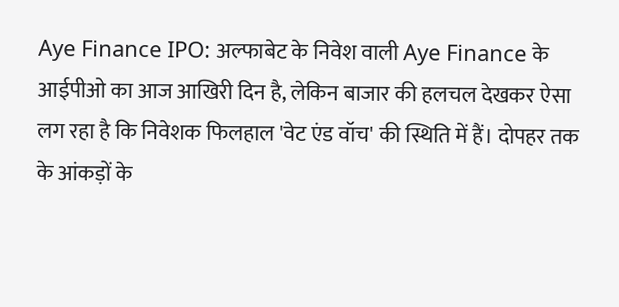Aye Finance IPO: अल्फाबेट के निवेश वाली Aye Finance के आईपीओ का आज आखिरी दिन है, लेकिन बाजार की हलचल देखकर ऐसा लग रहा है कि निवेशक फिलहाल 'वेट एंड वॉच' की स्थिति में हैं। दोपहर तक के आंकड़ों के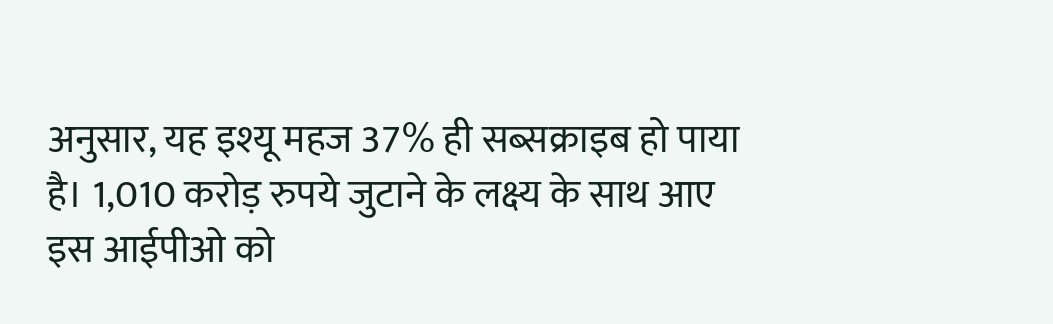अनुसार, यह इश्यू महज 37% ही सब्सक्राइब हो पाया है। 1,010 करोड़ रुपये जुटाने के लक्ष्य के साथ आए इस आईपीओ को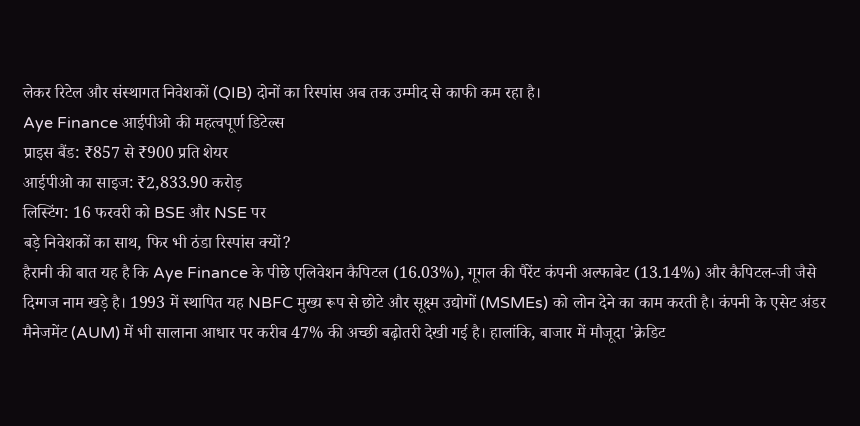लेकर रिटेल और संस्थागत निवेशकों (QIB) दोनों का रिस्पांस अब तक उम्मीद से काफी कम रहा है।
Aye Finance आईपीओ की महत्वपूर्ण डिटेल्स
प्राइस बैंड: ₹857 से ₹900 प्रति शेयर
आईपीओ का साइज: ₹2,833.90 करोड़
लिस्टिंग: 16 फरवरी को BSE और NSE पर
बड़े निवेशकों का साथ, फिर भी ठंडा रिस्पांस क्यों?
हैरानी की बात यह है कि Aye Finance के पीछे एलिवेशन कैपिटल (16.03%), गूगल की पैरेंट कंपनी अल्फाबेट (13.14%) और कैपिटल-जी जैसे दिग्गज नाम खड़े है। 1993 में स्थापित यह NBFC मुख्य रूप से छोटे और सूक्ष्म उद्योगों (MSMEs) को लोन देने का काम करती है। कंपनी के एसेट अंडर मैनेजमेंट (AUM) में भी सालाना आधार पर करीब 47% की अच्छी बढ़ोतरी देखी गई है। हालांकि, बाजार में मौजूदा 'क्रेडिट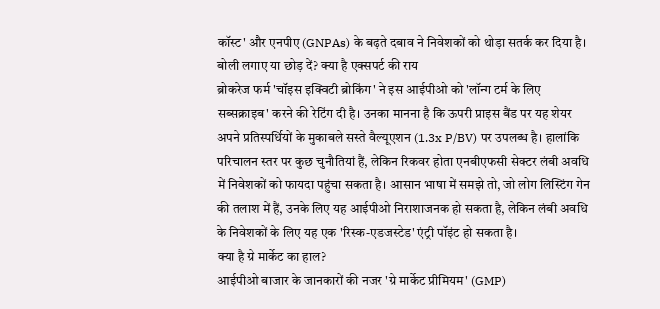कॉस्ट' और एनपीए (GNPAs) के बढ़ते दबाव ने निवेशकों को थोड़ा सतर्क कर दिया है।
बोली लगाए या छोड़ दें? क्या है एक्सपर्ट की राय
ब्रोकरेज फर्म 'चॉइस इक्विटी ब्रोकिंग' ने इस आईपीओ को 'लॉन्ग टर्म के लिए सब्सक्राइब' करने की रेटिंग दी है। उनका मानना है कि ऊपरी प्राइस बैंड पर यह शेयर अपने प्रतिस्पर्धियों के मुकाबले सस्ते वैल्यूएशन (1.3x P/BV) पर उपलब्ध है। हालांकि परिचालन स्तर पर कुछ चुनौतियां हैं, लेकिन रिकवर होता एनबीएफसी सेक्टर लंबी अवधि में निवेशकों को फायदा पहुंचा सकता है। आसान भाषा में समझे तो, जो लोग लिस्टिंग गेन की तलाश में हैं, उनके लिए यह आईपीओ निराशाजनक हो सकता है, लेकिन लंबी अवधि के निवेशकों के लिए यह एक 'रिस्क-एडजस्टेड' एंट्री पॉइंट हो सकता है।
क्या है ग्रे मार्केट का हाल?
आईपीओ बाजार के जानकारों की नजर 'ग्रे मार्केट प्रीमियम' (GMP)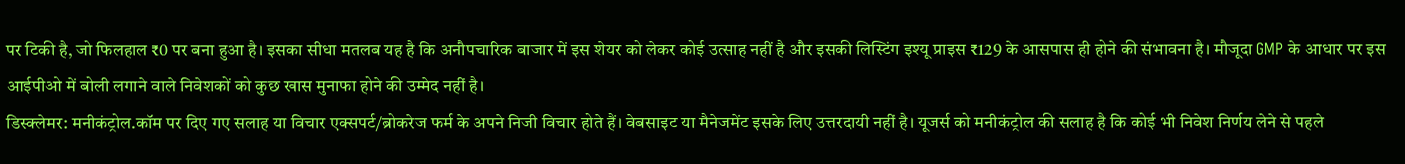पर टिकी है, जो फिलहाल ₹0 पर बना हुआ है। इसका सीधा मतलब यह है कि अनौपचारिक बाजार में इस शेयर को लेकर कोई उत्साह नहीं है और इसकी लिस्टिंग इश्यू प्राइस ₹129 के आसपास ही होने की संभावना है। मौजूदा GMP के आधार पर इस आईपीओ में बोली लगाने वाले निवेशकों को कुछ खास मुनाफा होने की उम्मेद नहीं है।
डिस्क्लेमर: मनीकंट्रोल.कॉम पर दिए गए सलाह या विचार एक्सपर्ट/ब्रोकरेज फर्म के अपने निजी विचार होते हैं। वेबसाइट या मैनेजमेंट इसके लिए उत्तरदायी नहीं है। यूजर्स को मनीकंट्रोल की सलाह है कि कोई भी निवेश निर्णय लेने से पहले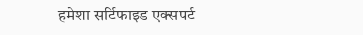हमेशा सर्टिफाइड एक्सपर्ट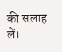की सलाह लें।